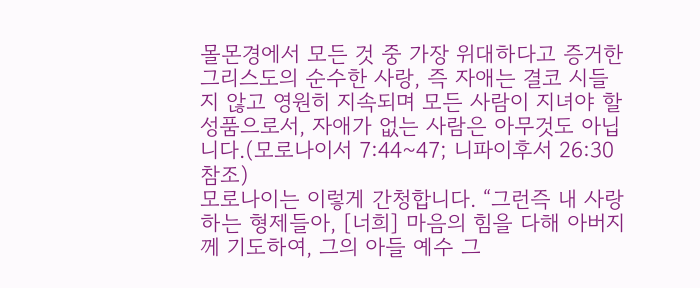몰몬경에서 모든 것 중 가장 위대하다고 증거한 그리스도의 순수한 사랑, 즉 자애는 결코 시들지 않고 영원히 지속되며 모든 사람이 지녀야 할 성품으로서, 자애가 없는 사람은 아무것도 아닙니다.(모로나이서 7:44~47; 니파이후서 26:30 참조)
모로나이는 이렇게 간청합니다. “그런즉 내 사랑하는 형제들아, [너희] 마음의 힘을 다해 아버지께 기도하여, 그의 아들 예수 그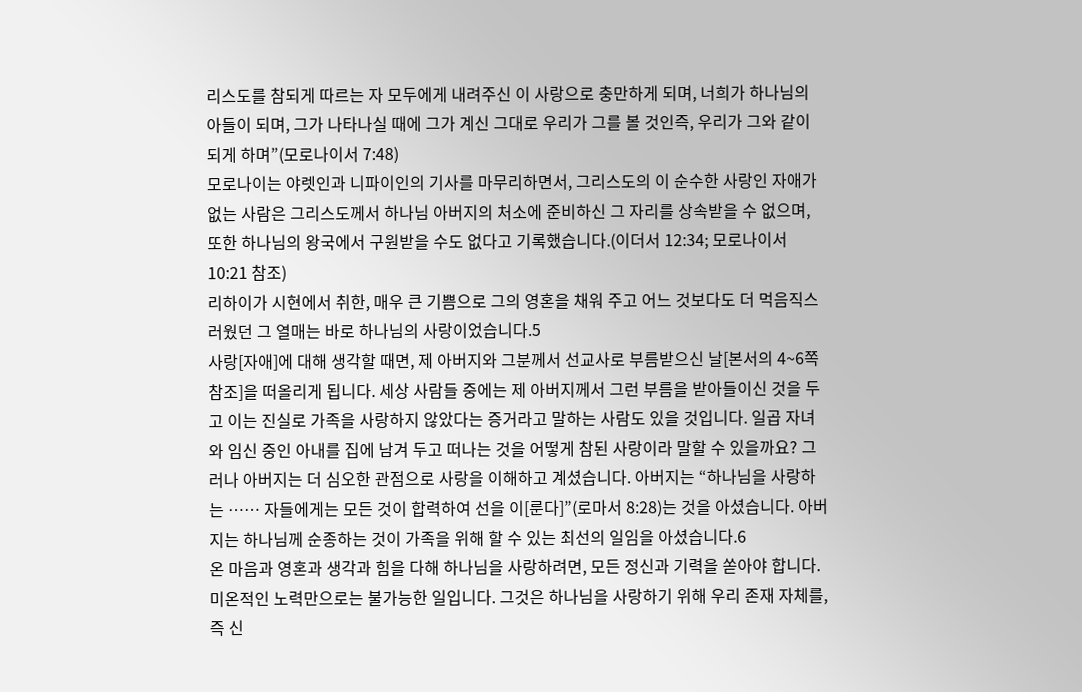리스도를 참되게 따르는 자 모두에게 내려주신 이 사랑으로 충만하게 되며, 너희가 하나님의 아들이 되며, 그가 나타나실 때에 그가 계신 그대로 우리가 그를 볼 것인즉, 우리가 그와 같이 되게 하며”(모로나이서 7:48)
모로나이는 야렛인과 니파이인의 기사를 마무리하면서, 그리스도의 이 순수한 사랑인 자애가 없는 사람은 그리스도께서 하나님 아버지의 처소에 준비하신 그 자리를 상속받을 수 없으며, 또한 하나님의 왕국에서 구원받을 수도 없다고 기록했습니다.(이더서 12:34; 모로나이서 10:21 참조)
리하이가 시현에서 취한, 매우 큰 기쁨으로 그의 영혼을 채워 주고 어느 것보다도 더 먹음직스러웠던 그 열매는 바로 하나님의 사랑이었습니다.5
사랑[자애]에 대해 생각할 때면, 제 아버지와 그분께서 선교사로 부름받으신 날[본서의 4~6쪽 참조]을 떠올리게 됩니다. 세상 사람들 중에는 제 아버지께서 그런 부름을 받아들이신 것을 두고 이는 진실로 가족을 사랑하지 않았다는 증거라고 말하는 사람도 있을 것입니다. 일곱 자녀와 임신 중인 아내를 집에 남겨 두고 떠나는 것을 어떻게 참된 사랑이라 말할 수 있을까요? 그러나 아버지는 더 심오한 관점으로 사랑을 이해하고 계셨습니다. 아버지는 “하나님을 사랑하는 …… 자들에게는 모든 것이 합력하여 선을 이[룬다]”(로마서 8:28)는 것을 아셨습니다. 아버지는 하나님께 순종하는 것이 가족을 위해 할 수 있는 최선의 일임을 아셨습니다.6
온 마음과 영혼과 생각과 힘을 다해 하나님을 사랑하려면, 모든 정신과 기력을 쏟아야 합니다. 미온적인 노력만으로는 불가능한 일입니다. 그것은 하나님을 사랑하기 위해 우리 존재 자체를, 즉 신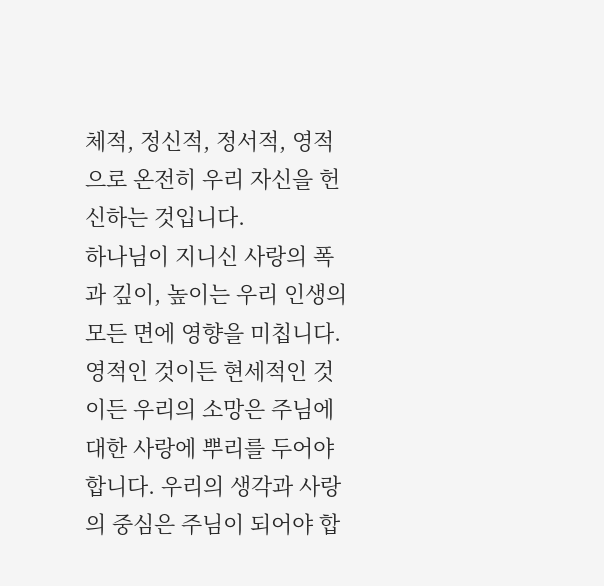체적, 정신적, 정서적, 영적으로 온전히 우리 자신을 헌신하는 것입니다.
하나님이 지니신 사랑의 폭과 깊이, 높이는 우리 인생의 모든 면에 영향을 미칩니다. 영적인 것이든 현세적인 것이든 우리의 소망은 주님에 대한 사랑에 뿌리를 두어야 합니다. 우리의 생각과 사랑의 중심은 주님이 되어야 합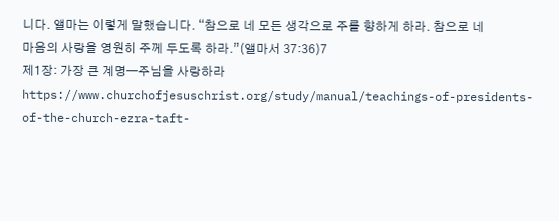니다. 앨마는 이렇게 말했습니다. “참으로 네 모든 생각으로 주를 향하게 하라. 참으로 네 마음의 사랑을 영원히 주께 두도록 하라.”(앨마서 37:36)7
제1장: 가장 큰 계명—주님을 사랑하라
https://www.churchofjesuschrist.org/study/manual/teachings-of-presidents-of-the-church-ezra-taft-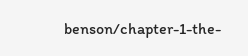benson/chapter-1-the-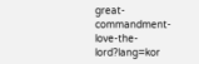great-commandment-love-the-lord?lang=kor